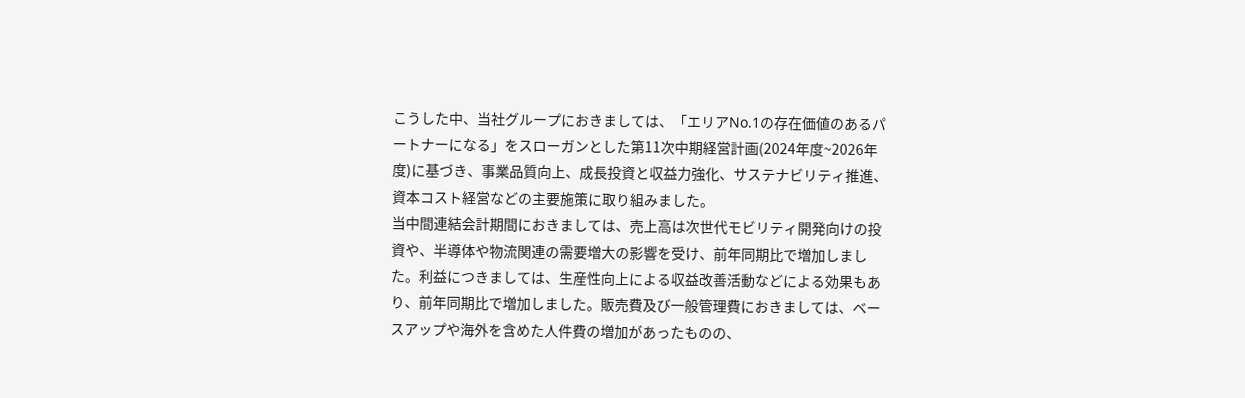こうした中、当社グループにおきましては、「エリアNo.1の存在価値のあるパートナーになる」をスローガンとした第11次中期経営計画(2024年度~2026年度)に基づき、事業品質向上、成長投資と収益力強化、サステナビリティ推進、資本コスト経営などの主要施策に取り組みました。
当中間連結会計期間におきましては、売上高は次世代モビリティ開発向けの投資や、半導体や物流関連の需要増大の影響を受け、前年同期比で増加しました。利益につきましては、生産性向上による収益改善活動などによる効果もあり、前年同期比で増加しました。販売費及び一般管理費におきましては、ベースアップや海外を含めた人件費の増加があったものの、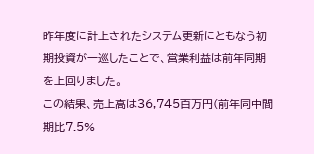昨年度に計上されたシステム更新にともなう初期投資が一巡したことで、営業利益は前年同期を上回りました。
この結果、売上高は36,745百万円(前年同中間期比7.5%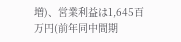増)、営業利益は1,645百万円(前年同中間期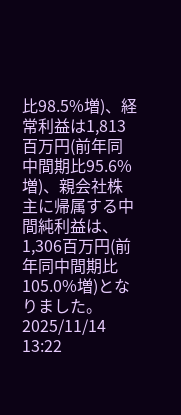比98.5%増)、経常利益は1,813百万円(前年同中間期比95.6%増)、親会社株主に帰属する中間純利益は、1,306百万円(前年同中間期比105.0%増)となりました。
2025/11/14 13:22